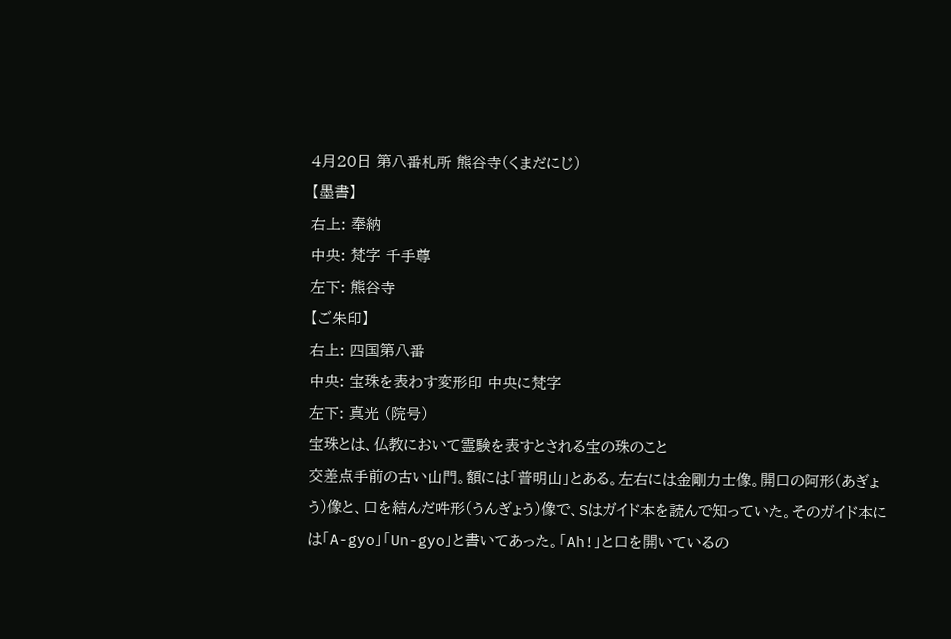4月20日 第八番札所 熊谷寺(くまだにじ)
【墨書】
右上: 奉納
中央: 梵字 千手尊
左下: 熊谷寺
【ご朱印】
右上: 四国第八番
中央: 宝珠を表わす変形印 中央に梵字
左下: 真光 (院号)
宝珠とは、仏教において霊験を表すとされる宝の珠のこと
交差点手前の古い山門。額には「普明山」とある。左右には金剛力士像。開口の阿形(あぎょう)像と、口を結んだ吽形(うんぎょう)像で、Sはガイド本を読んで知っていた。そのガイド本には「A-gyo」「Un-gyo」と書いてあった。「Ah!」と口を開いているの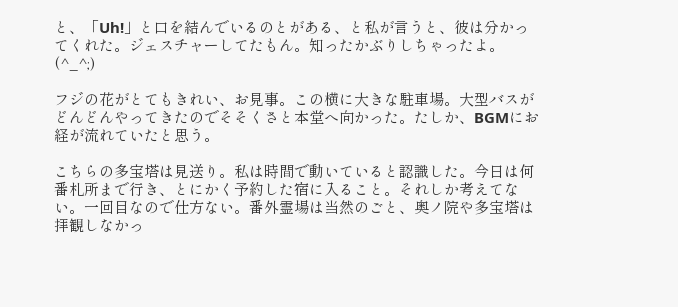と、「Uh!」と口を結んでいるのとがある、と私が言うと、彼は分かってくれた。ジェスチャーしてたもん。知ったかぶりしちゃったよ。(^_^;)

フジの花がとてもきれい、お見事。この横に大きな駐車場。大型バスがどんどんやってきたのでそそくさと本堂へ向かった。たしか、BGMにお経が流れていたと思う。

こちらの多宝塔は見送り。私は時間で動いていると認識した。今日は何番札所まで行き、とにかく予約した宿に入ること。それしか考えてない。一回目なので仕方ない。番外霊場は当然のごと、奥ノ院や多宝塔は拝観しなかっ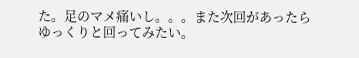た。足のマメ痛いし。。。また次回があったらゆっくりと回ってみたい。